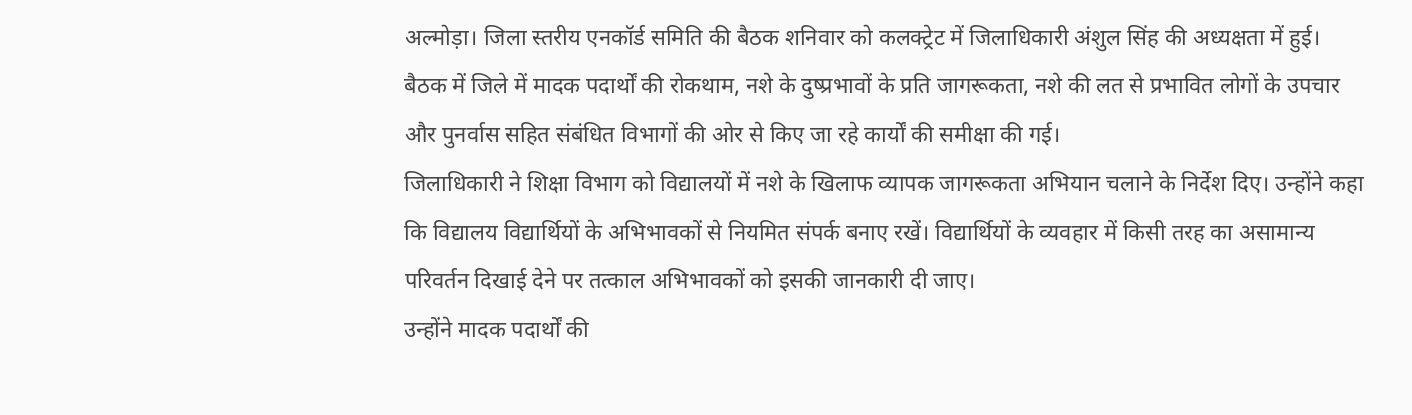अल्मोड़ा। जिला स्तरीय एनकॉर्ड समिति की बैठक शनिवार को कलक्ट्रेट में जिलाधिकारी अंशुल सिंह की अध्यक्षता में हुई। बैठक में जिले में मादक पदार्थों की रोकथाम, नशे के दुष्प्रभावों के प्रति जागरूकता, नशे की लत से प्रभावित लोगों के उपचार और पुनर्वास सहित संबंधित विभागों की ओर से किए जा रहे कार्यों की समीक्षा की गई।
जिलाधिकारी ने शिक्षा विभाग को विद्यालयों में नशे के खिलाफ व्यापक जागरूकता अभियान चलाने के निर्देश दिए। उन्होंने कहा कि विद्यालय विद्यार्थियों के अभिभावकों से नियमित संपर्क बनाए रखें। विद्यार्थियों के व्यवहार में किसी तरह का असामान्य परिवर्तन दिखाई देने पर तत्काल अभिभावकों को इसकी जानकारी दी जाए।
उन्होंने मादक पदार्थों की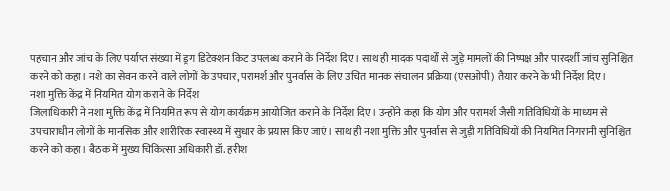पहचान और जांच के लिए पर्याप्त संख्या में ड्रग डिटेक्शन किट उपलब्ध कराने के निर्देश दिए। साथ ही मादक पदार्थों से जुड़े मामलों की निष्पक्ष और पारदर्शी जांच सुनिश्चित करने को कहा। नशे का सेवन करने वाले लोगों के उपचार, परामर्श और पुनर्वास के लिए उचित मानक संचालन प्रक्रिया (एसओपी) तैयार करने के भी निर्देश दिए।
नशा मुक्ति केंद्र में नियमित योग कराने के निर्देश
जिलाधिकारी ने नशा मुक्ति केंद्र में नियमित रूप से योग कार्यक्रम आयोजित कराने के निर्देश दिए। उन्होंने कहा कि योग और परामर्श जैसी गतिविधियों के माध्यम से उपचाराधीन लोगों के मानसिक और शारीरिक स्वास्थ्य में सुधार के प्रयास किए जाएं। साथ ही नशा मुक्ति और पुनर्वास से जुड़ी गतिविधियों की नियमित निगरानी सुनिश्चित करने को कहा। बैठक में मुख्य चिकित्सा अधिकारी डॉ. हरीश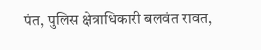पंत, पुलिस क्षेत्राधिकारी बलवंत रावत,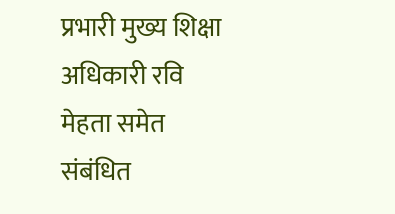प्रभारी मुख्य शिक्षा अधिकारी रवि मेहता समेत संबंधित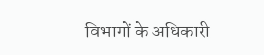विभागों के अधिकारी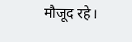मौजूद रहे।